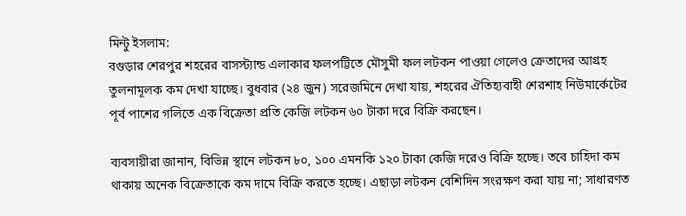মিন্টু ইসলাম:
বগুড়ার শেরপুর শহরের বাসস্ট্যান্ড এলাকার ফলপট্টিতে মৌসুমী ফল লটকন পাওয়া গেলেও ক্রেতাদের আগ্রহ তুলনামূলক কম দেখা যাচ্ছে। বুধবার (২৪ জুন) সরেজমিনে দেখা যায়, শহরের ঐতিহ্যবাহী শেরশাহ নিউমার্কেটের পূর্ব পাশের গলিতে এক বিক্রেতা প্রতি কেজি লটকন ৬০ টাকা দরে বিক্রি করছেন।

ব্যবসায়ীরা জানান, বিভিন্ন স্থানে লটকন ৮০, ১০০ এমনকি ১২০ টাকা কেজি দরেও বিক্রি হচ্ছে। তবে চাহিদা কম থাকায় অনেক বিক্রেতাকে কম দামে বিক্রি করতে হচ্ছে। এছাড়া লটকন বেশিদিন সংরক্ষণ করা যায় না; সাধারণত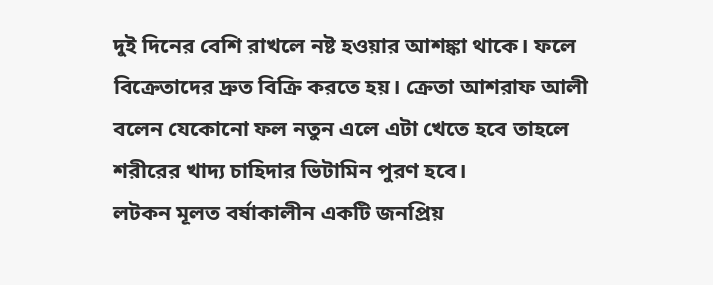দুই দিনের বেশি রাখলে নষ্ট হওয়ার আশঙ্কা থাকে। ফলে বিক্রেতাদের দ্রুত বিক্রি করতে হয়। ক্রেতা আশরাফ আলী বলেন যেকোনো ফল নতুন এলে এটা খেতে হবে তাহলে শরীরের খাদ্য চাহিদার ভিটামিন পুরণ হবে।
লটকন মূলত বর্ষাকালীন একটি জনপ্রিয়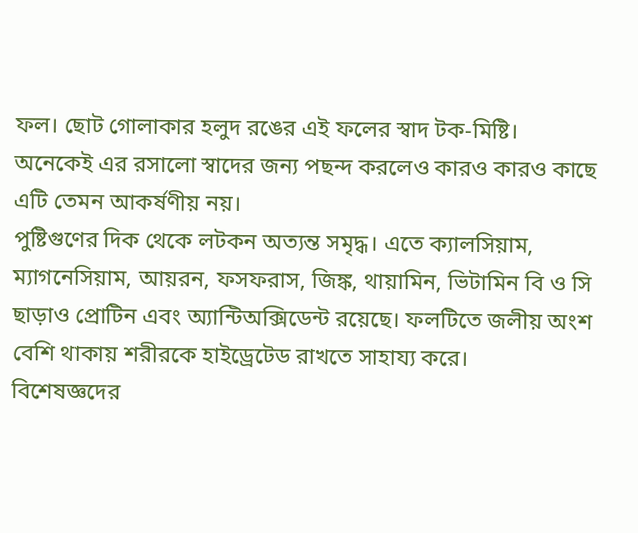ফল। ছোট গোলাকার হলুদ রঙের এই ফলের স্বাদ টক-মিষ্টি। অনেকেই এর রসালো স্বাদের জন্য পছন্দ করলেও কারও কারও কাছে এটি তেমন আকর্ষণীয় নয়।
পুষ্টিগুণের দিক থেকে লটকন অত্যন্ত সমৃদ্ধ। এতে ক্যালসিয়াম, ম্যাগনেসিয়াম, আয়রন, ফসফরাস, জিঙ্ক, থায়ামিন, ভিটামিন বি ও সি ছাড়াও প্রোটিন এবং অ্যান্টিঅক্সিডেন্ট রয়েছে। ফলটিতে জলীয় অংশ বেশি থাকায় শরীরকে হাইড্রেটেড রাখতে সাহায্য করে।
বিশেষজ্ঞদের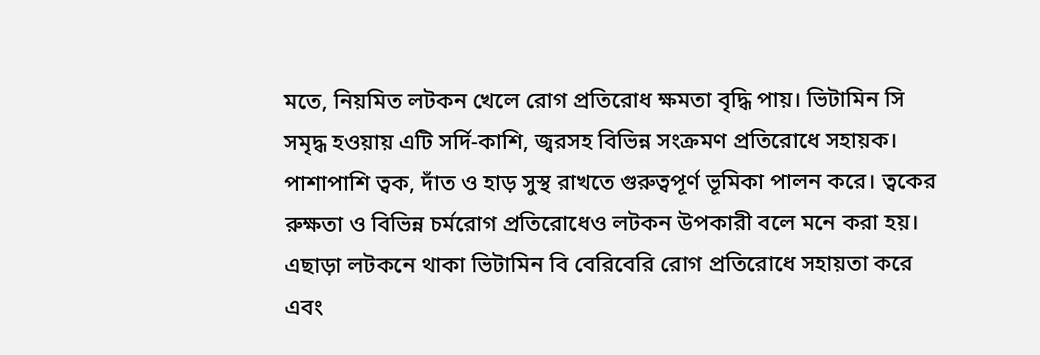মতে, নিয়মিত লটকন খেলে রোগ প্রতিরোধ ক্ষমতা বৃদ্ধি পায়। ভিটামিন সি সমৃদ্ধ হওয়ায় এটি সর্দি-কাশি, জ্বরসহ বিভিন্ন সংক্রমণ প্রতিরোধে সহায়ক। পাশাপাশি ত্বক, দাঁত ও হাড় সুস্থ রাখতে গুরুত্বপূর্ণ ভূমিকা পালন করে। ত্বকের রুক্ষতা ও বিভিন্ন চর্মরোগ প্রতিরোধেও লটকন উপকারী বলে মনে করা হয়।
এছাড়া লটকনে থাকা ভিটামিন বি বেরিবেরি রোগ প্রতিরোধে সহায়তা করে এবং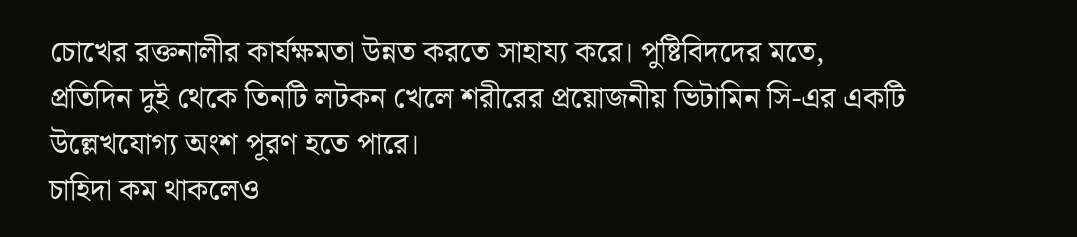চোখের রক্তনালীর কার্যক্ষমতা উন্নত করতে সাহায্য করে। পুষ্টিবিদদের মতে, প্রতিদিন দুই থেকে তিনটি লটকন খেলে শরীরের প্রয়োজনীয় ভিটামিন সি-এর একটি উল্লেখযোগ্য অংশ পূরণ হতে পারে।
চাহিদা কম থাকলেও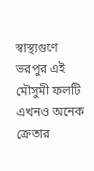স্বাস্থ্যগুণে ভরপুর এই মৌসুমী ফলটি এখনও অনেক ক্রেতার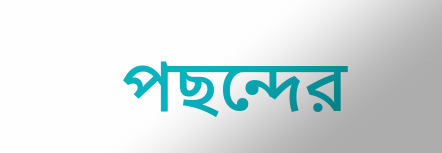পছন্দের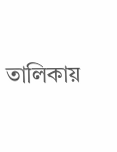তালিকায়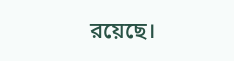রয়েছে।